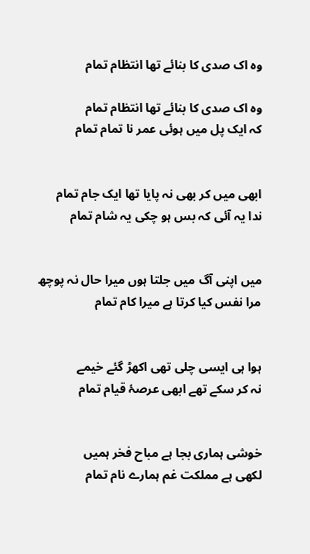وہ اک صدی کا بنائے تھا انتظام تمام

وہ اک صدی کا بنائے تھا انتظام تمام
کہ ایک پل میں ہوئی عمر نا تمام تمام


ابھی میں کر بھی نہ پایا تھا ایک جام تمام
ندا یہ آئی کہ بس ہو چکی یہ شام تمام


میں اپنی آگ میں جلتا ہوں میرا حال نہ پوچھ
مرا نفس کیا کرتا ہے میرا کام تمام


ہوا ہی ایسی چلی تھی اکھڑ گئے خیمے
نہ کر سکے تھے ابھی عرصۂ قیام تمام


خوشی ہماری بجا ہے مباح فخر ہمیں
لکھی ہے مملکت غم ہمارے نام تمام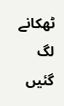ٹھکانے لگ گئیں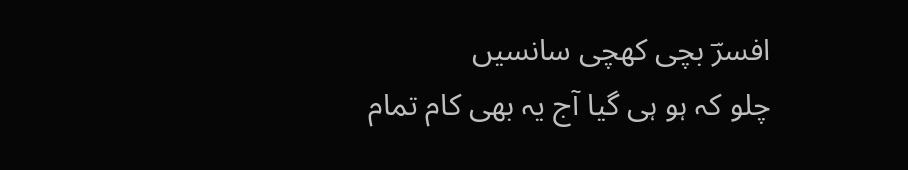افسرؔ بچی کھچی سانسیں
چلو کہ ہو ہی گیا آج یہ بھی کام تمام